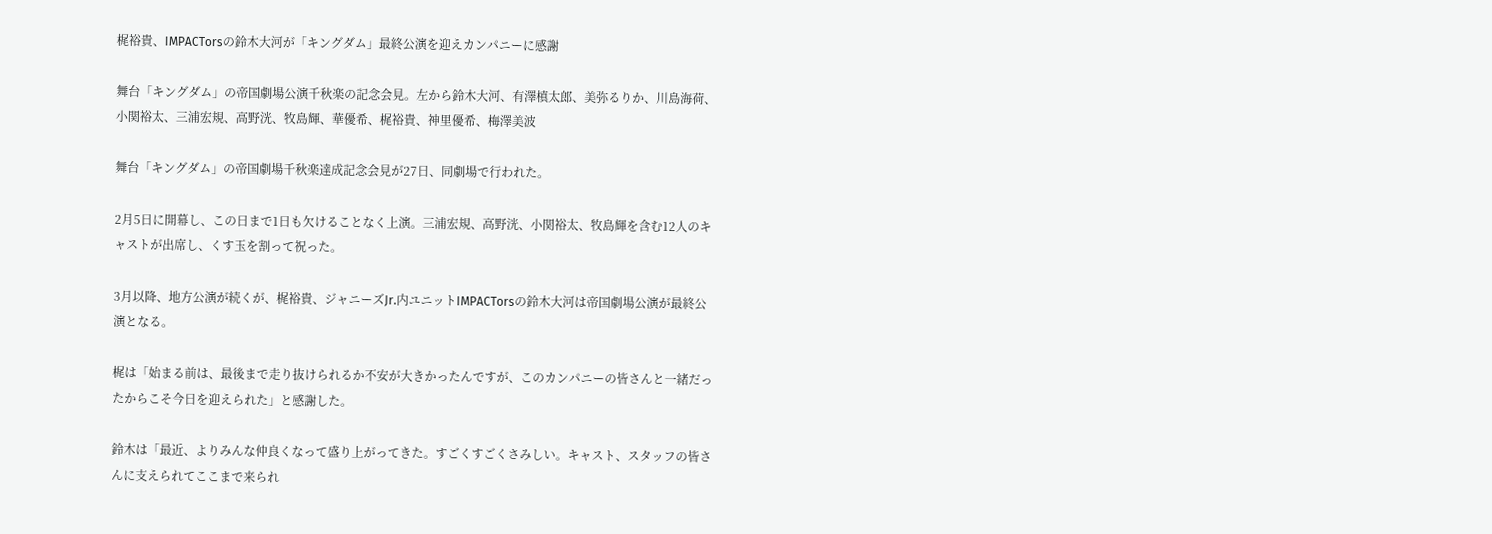梶裕貴、IMPACTorsの鈴木大河が「キングダム」最終公演を迎えカンパニーに感謝

舞台「キングダム」の帝国劇場公演千秋楽の記念会見。左から鈴木大河、有澤槙太郎、美弥るりか、川島海荷、小関裕太、三浦宏規、高野洸、牧島輝、華優希、梶裕貴、神里優希、梅澤美波

舞台「キングダム」の帝国劇場千秋楽達成記念会見が27日、同劇場で行われた。

2月5日に開幕し、この日まで1日も欠けることなく上演。三浦宏規、高野洸、小関裕太、牧島輝を含む12人のキャストが出席し、くす玉を割って祝った。

3月以降、地方公演が続くが、梶裕貴、ジャニーズJr.内ユニットIMPACTorsの鈴木大河は帝国劇場公演が最終公演となる。

梶は「始まる前は、最後まで走り抜けられるか不安が大きかったんですが、このカンパニーの皆さんと一緒だったからこそ今日を迎えられた」と感謝した。

鈴木は「最近、よりみんな仲良くなって盛り上がってきた。すごくすごくさみしい。キャスト、スタッフの皆さんに支えられてここまで来られ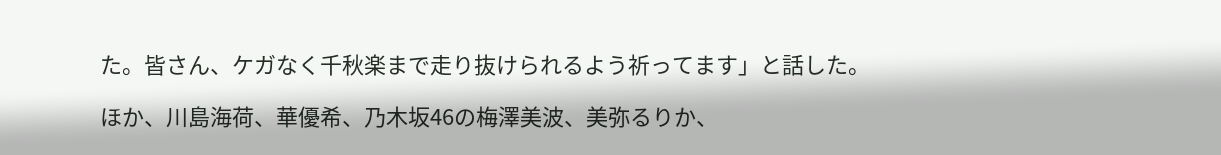た。皆さん、ケガなく千秋楽まで走り抜けられるよう祈ってます」と話した。

ほか、川島海荷、華優希、乃木坂46の梅澤美波、美弥るりか、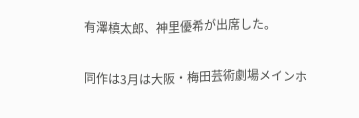有澤槙太郎、神里優希が出席した。

同作は3月は大阪・梅田芸術劇場メインホ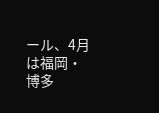ール、4月は福岡・博多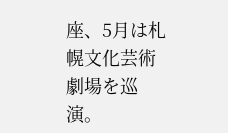座、5月は札幌文化芸術劇場を巡演。